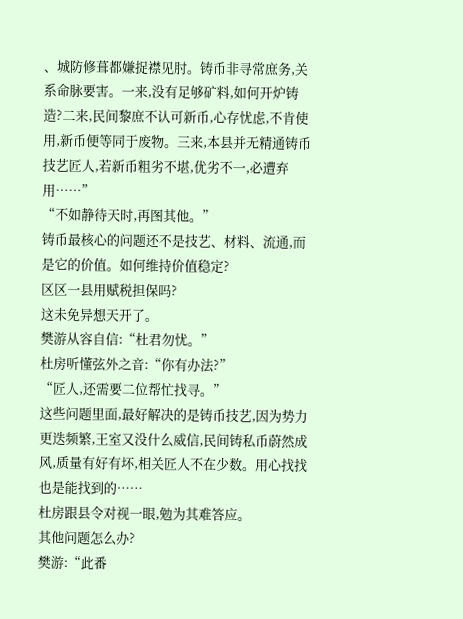、城防修葺都嫌捉襟见肘。铸币非寻常庶务,关系命脉要害。一来,没有足够矿料,如何开炉铸造?二来,民间黎庶不认可新币,心存忧虑,不肯使用,新币便等同于废物。三来,本县并无精通铸币技艺匠人,若新币粗劣不堪,优劣不一,必遭弃用……”
“不如静待天时,再图其他。”
铸币最核心的问题还不是技艺、材料、流通,而是它的价值。如何维持价值稳定?
区区一县用赋税担保吗?
这未免异想天开了。
樊游从容自信:“杜君勿忧。”
杜房听懂弦外之音:“你有办法?”
“匠人,还需要二位帮忙找寻。”
这些问题里面,最好解决的是铸币技艺,因为势力更迭频繁,王室又没什么威信,民间铸私币蔚然成风,质量有好有坏,相关匠人不在少数。用心找找也是能找到的……
杜房跟县令对视一眼,勉为其难答应。
其他问题怎么办?
樊游:“此番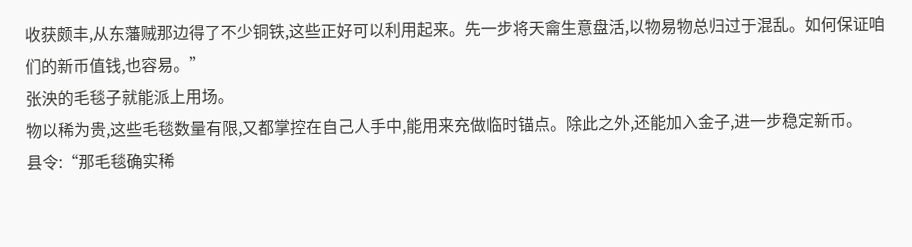收获颇丰,从东藩贼那边得了不少铜铁,这些正好可以利用起来。先一步将天龠生意盘活,以物易物总归过于混乱。如何保证咱们的新币值钱,也容易。”
张泱的毛毯子就能派上用场。
物以稀为贵,这些毛毯数量有限,又都掌控在自己人手中,能用来充做临时锚点。除此之外,还能加入金子,进一步稳定新币。
县令:“那毛毯确实稀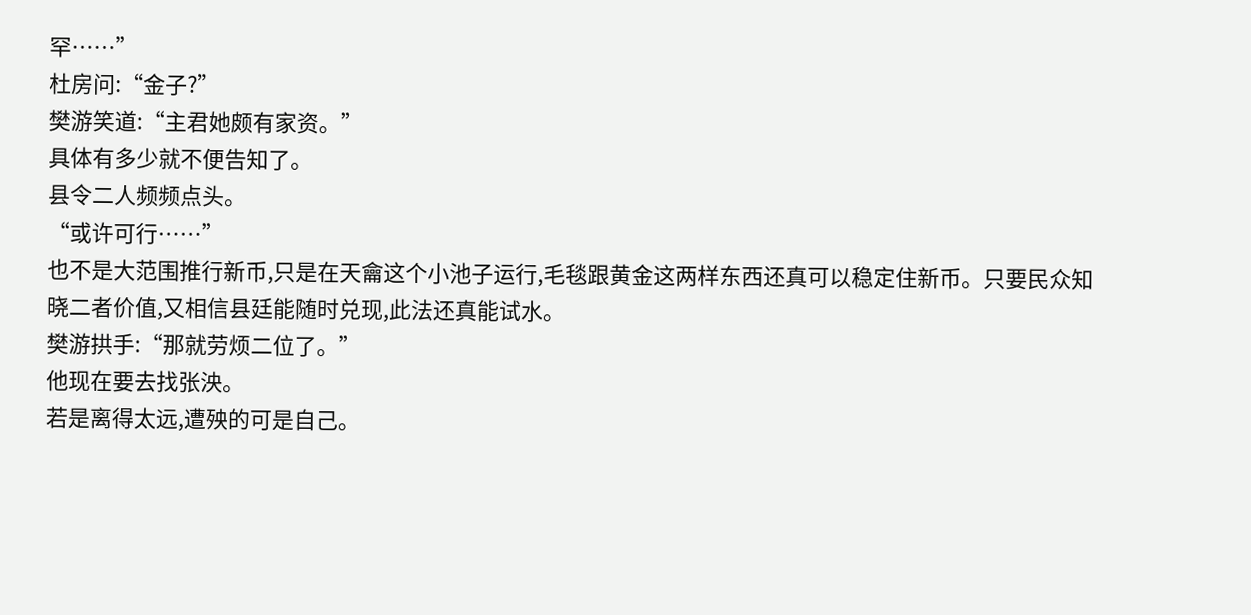罕……”
杜房问:“金子?”
樊游笑道:“主君她颇有家资。”
具体有多少就不便告知了。
县令二人频频点头。
“或许可行……”
也不是大范围推行新币,只是在天龠这个小池子运行,毛毯跟黄金这两样东西还真可以稳定住新币。只要民众知晓二者价值,又相信县廷能随时兑现,此法还真能试水。
樊游拱手:“那就劳烦二位了。”
他现在要去找张泱。
若是离得太远,遭殃的可是自己。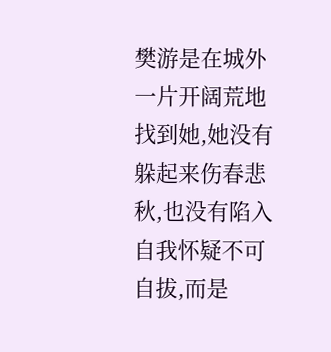樊游是在城外一片开阔荒地找到她,她没有躲起来伤春悲秋,也没有陷入自我怀疑不可自拔,而是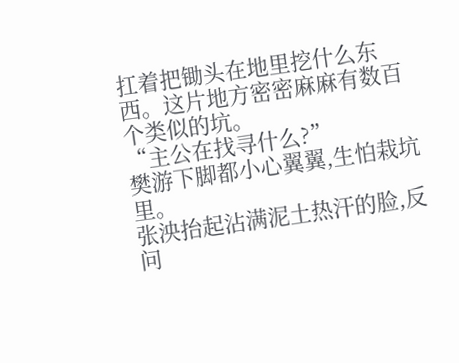扛着把锄头在地里挖什么东西。这片地方密密麻麻有数百个类似的坑。
“主公在找寻什么?”
樊游下脚都小心翼翼,生怕栽坑里。
张泱抬起沾满泥土热汗的脸,反问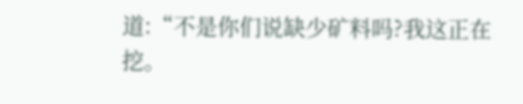道:“不是你们说缺少矿料吗?我这正在挖。